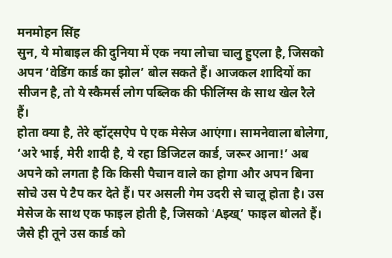मनमोहन सिंह
सुन, ये मोबाइल की दुनिया में एक नया लोचा चालु हुएला है, जिसको अपन ‘वेडिंग कार्ड का झोल’ बोल सकते हैं। आजकल शादियों का सीजन है, तो ये स्कैमर्स लोग पब्लिक की फीलिंग्स के साथ खेल रैले हैं।
होता क्या है, तेरे व्हॉट्सऐप पे एक मेसेज आएंगा। सामनेवाला बोलेगा, ‘अरे भाई, मेरी शादी है, ये रहा डिजिटल कार्ड, जरूर आना!’ अब अपने को लगता है कि किसी पैचान वाले का होगा और अपन बिना सोचे उस पे टैप कर देते हैं। पर असली गेम उदरी से चालू होता है। उस मेसेज के साथ एक फाइल होती है, जिसको ‘Aझ्ख्’ फाइल बोलते हैं। जैसे ही तूने उस कार्ड को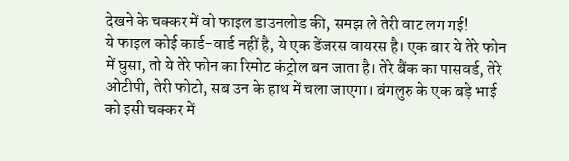देखने के चक्कर में वो फाइल डाउनलोड की, समझ ले तेरी वाट लग गई!
ये फाइल कोई कार्ड-वार्ड नहीं है, ये एक डेंजरस वायरस है। एक बार ये तेरे फोन में घुसा, तो ये तेरे फोन का रिमोट कंट्रोल बन जाता है। तेरे बैंक का पासवर्ड, तेरे ओटीपी, तेरी फोटो, सब उन के हाथ में चला जाएगा। बंगलुरु के एक बड़े भाई को इसी चक्कर में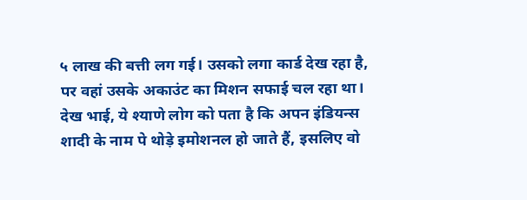५ लाख की बत्ती लग गई। उसको लगा कार्ड देख रहा है, पर वहां उसके अकाउंट का मिशन सफाई चल रहा था। देख भाई, ये श्याणे लोग को पता है कि अपन इंडियन्स शादी के नाम पे थोड़े इमोशनल हो जाते हैं, इसलिए वो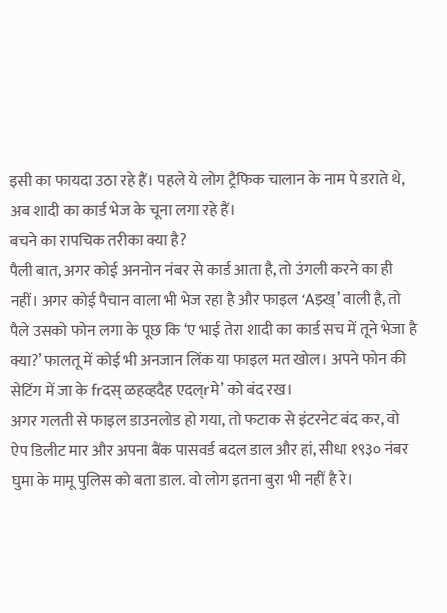इसी का फायदा उठा रहे हैं। पहले ये लोग ट्रैफिक चालान के नाम पे डराते थे, अब शादी का कार्ड भेज के चूना लगा रहे हैं।
बचने का रापचिक तरीका क्या है?
पैली बात, अगर कोई अननोन नंबर से कार्ड आता है, तो उंगली करने का ही नहीं। अगर कोई पैचान वाला भी भेज रहा है और फाइल ‘Aझ्ख्’ वाली है, तो पैले उसको फोन लगा के पूछ कि ‘ए भाई तेरा शादी का कार्ड सच में तूने भेजा है क्या?’ फालतू में कोई भी अनजान लिंक या फाइल मत खोल। अपने फोन की सेटिंग में जा के frदस् ळहव्हदैह एदल्rमे’ को बंद रख।
अगर गलती से फाइल डाउनलोड हो गया, तो फटाक से इंटरनेट बंद कर, वो ऐप डिलीट मार और अपना बैंक पासवर्ड बदल डाल और हां, सीधा १९३० नंबर घुमा के मामू पुलिस को बता डाल. वो लोग इतना बुरा भी नहीं है रे।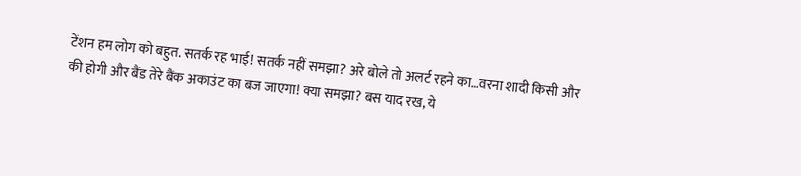टेंशन हम लोग को बहुत. सतर्क रह भाई! सतर्क नहीं समझा? अरे बोले तो अलर्ट रहने का…वरना शादी किसी और की होगी और बैंड तेरे बैंक अकाउंट का बज जाएगा! क्या समझा? बस याद रख, ये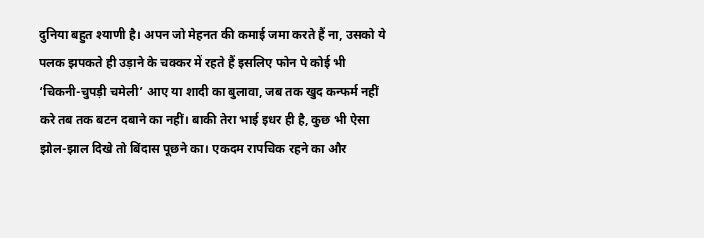दुनिया बहुत श्याणी है। अपन जो मेहनत की कमाई जमा करते हैं ना, उसको ये पलक झपकते ही उड़ाने के चक्कर में रहते हैं इसलिए फोन पे कोई भी ‘चिकनी-चुपड़ी चमेली’ आए या शादी का बुलावा, जब तक खुद कन्फर्म नहीं करे तब तक बटन दबाने का नहीं। बाकी तेरा भाई इधर ही है, कुछ भी ऐसा झोल-झाल दिखे तो बिंदास पूछने का। एकदम रापचिक रहने का और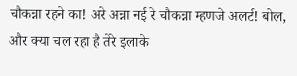चौकन्ना रहने का! अरे अन्ना नई रे चौकन्ना म्हणजे अलर्ट! बोल, और क्या चल रहा है तेरे इलाके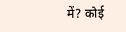में? कोई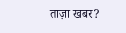ताज़ा खबर?